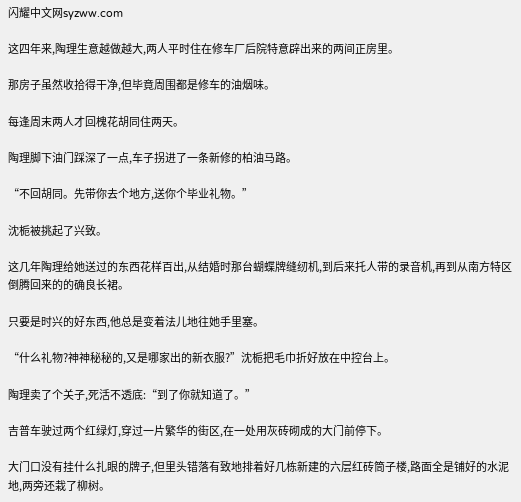闪耀中文网syzww.com

这四年来,陶理生意越做越大,两人平时住在修车厂后院特意辟出来的两间正房里。

那房子虽然收拾得干净,但毕竟周围都是修车的油烟味。

每逢周末两人才回槐花胡同住两天。

陶理脚下油门踩深了一点,车子拐进了一条新修的柏油马路。

“不回胡同。先带你去个地方,送你个毕业礼物。”

沈栀被挑起了兴致。

这几年陶理给她送过的东西花样百出,从结婚时那台蝴蝶牌缝纫机,到后来托人带的录音机,再到从南方特区倒腾回来的的确良长裙。

只要是时兴的好东西,他总是变着法儿地往她手里塞。

“什么礼物?神神秘秘的,又是哪家出的新衣服?”沈栀把毛巾折好放在中控台上。

陶理卖了个关子,死活不透底:“到了你就知道了。”

吉普车驶过两个红绿灯,穿过一片繁华的街区,在一处用灰砖砌成的大门前停下。

大门口没有挂什么扎眼的牌子,但里头错落有致地排着好几栋新建的六层红砖筒子楼,路面全是铺好的水泥地,两旁还栽了柳树。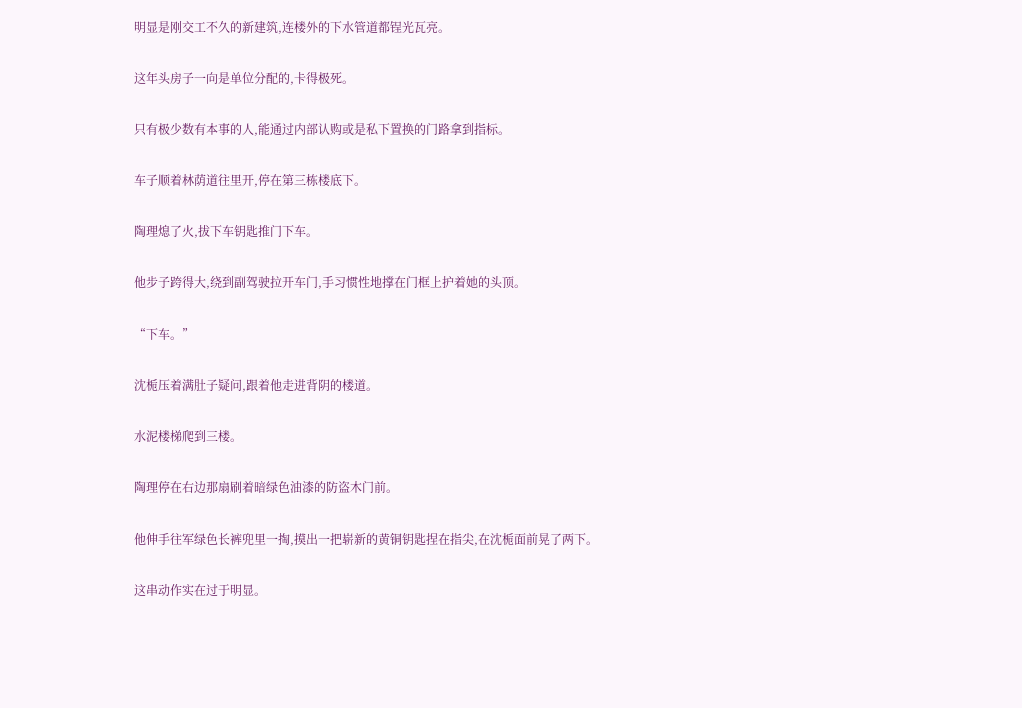明显是刚交工不久的新建筑,连楼外的下水管道都锃光瓦亮。

这年头房子一向是单位分配的,卡得极死。

只有极少数有本事的人,能通过内部认购或是私下置换的门路拿到指标。

车子顺着林荫道往里开,停在第三栋楼底下。

陶理熄了火,拔下车钥匙推门下车。

他步子跨得大,绕到副驾驶拉开车门,手习惯性地撑在门框上护着她的头顶。

“下车。”

沈栀压着满肚子疑问,跟着他走进背阴的楼道。

水泥楼梯爬到三楼。

陶理停在右边那扇刷着暗绿色油漆的防盗木门前。

他伸手往军绿色长裤兜里一掏,摸出一把崭新的黄铜钥匙捏在指尖,在沈栀面前晃了两下。

这串动作实在过于明显。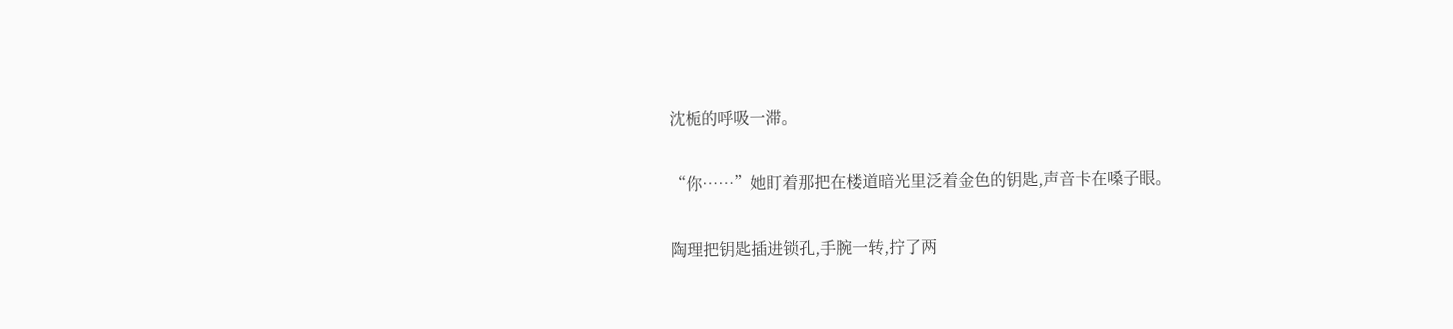沈栀的呼吸一滞。

“你……”她盯着那把在楼道暗光里泛着金色的钥匙,声音卡在嗓子眼。

陶理把钥匙插进锁孔,手腕一转,拧了两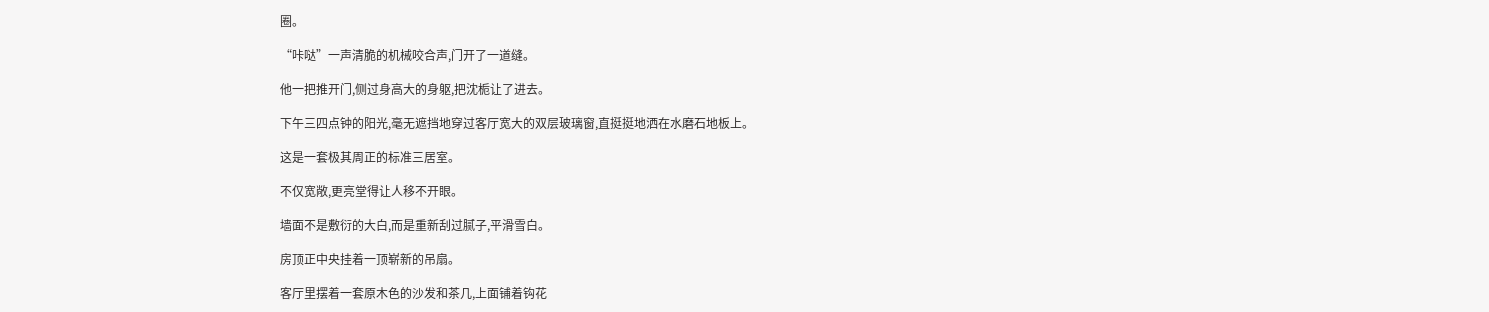圈。

“咔哒”一声清脆的机械咬合声,门开了一道缝。

他一把推开门,侧过身高大的身躯,把沈栀让了进去。

下午三四点钟的阳光,毫无遮挡地穿过客厅宽大的双层玻璃窗,直挺挺地洒在水磨石地板上。

这是一套极其周正的标准三居室。

不仅宽敞,更亮堂得让人移不开眼。

墙面不是敷衍的大白,而是重新刮过腻子,平滑雪白。

房顶正中央挂着一顶崭新的吊扇。

客厅里摆着一套原木色的沙发和茶几,上面铺着钩花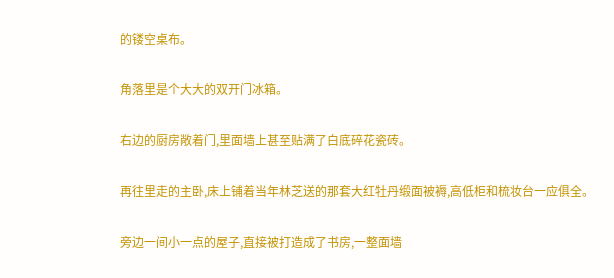的镂空桌布。

角落里是个大大的双开门冰箱。

右边的厨房敞着门,里面墙上甚至贴满了白底碎花瓷砖。

再往里走的主卧,床上铺着当年林芝送的那套大红牡丹缎面被褥,高低柜和梳妆台一应俱全。

旁边一间小一点的屋子,直接被打造成了书房,一整面墙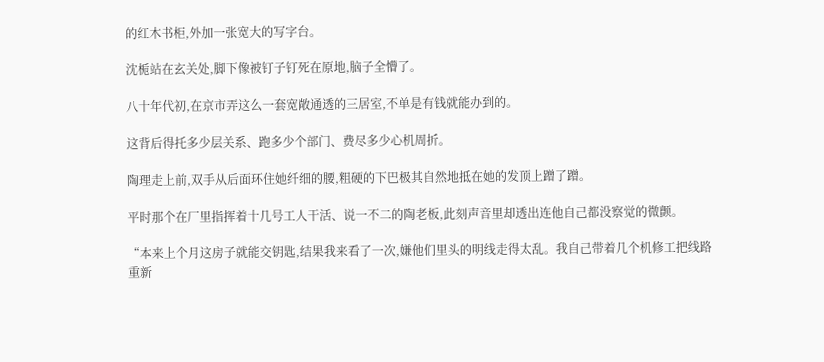的红木书柜,外加一张宽大的写字台。

沈栀站在玄关处,脚下像被钉子钉死在原地,脑子全懵了。

八十年代初,在京市弄这么一套宽敞通透的三居室,不单是有钱就能办到的。

这背后得托多少层关系、跑多少个部门、费尽多少心机周折。

陶理走上前,双手从后面环住她纤细的腰,粗硬的下巴极其自然地抵在她的发顶上蹭了蹭。

平时那个在厂里指挥着十几号工人干活、说一不二的陶老板,此刻声音里却透出连他自己都没察觉的微颤。

“本来上个月这房子就能交钥匙,结果我来看了一次,嫌他们里头的明线走得太乱。我自己带着几个机修工把线路重新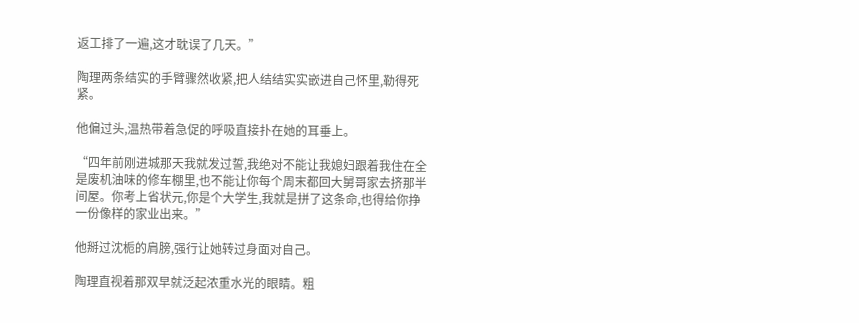返工排了一遍,这才耽误了几天。”

陶理两条结实的手臂骤然收紧,把人结结实实嵌进自己怀里,勒得死紧。

他偏过头,温热带着急促的呼吸直接扑在她的耳垂上。

“四年前刚进城那天我就发过誓,我绝对不能让我媳妇跟着我住在全是废机油味的修车棚里,也不能让你每个周末都回大舅哥家去挤那半间屋。你考上省状元,你是个大学生,我就是拼了这条命,也得给你挣一份像样的家业出来。”

他掰过沈栀的肩膀,强行让她转过身面对自己。

陶理直视着那双早就泛起浓重水光的眼睛。粗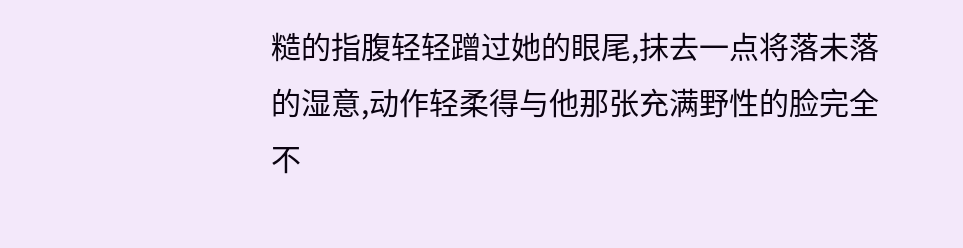糙的指腹轻轻蹭过她的眼尾,抹去一点将落未落的湿意,动作轻柔得与他那张充满野性的脸完全不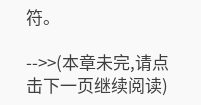符。

-->>(本章未完,请点击下一页继续阅读)